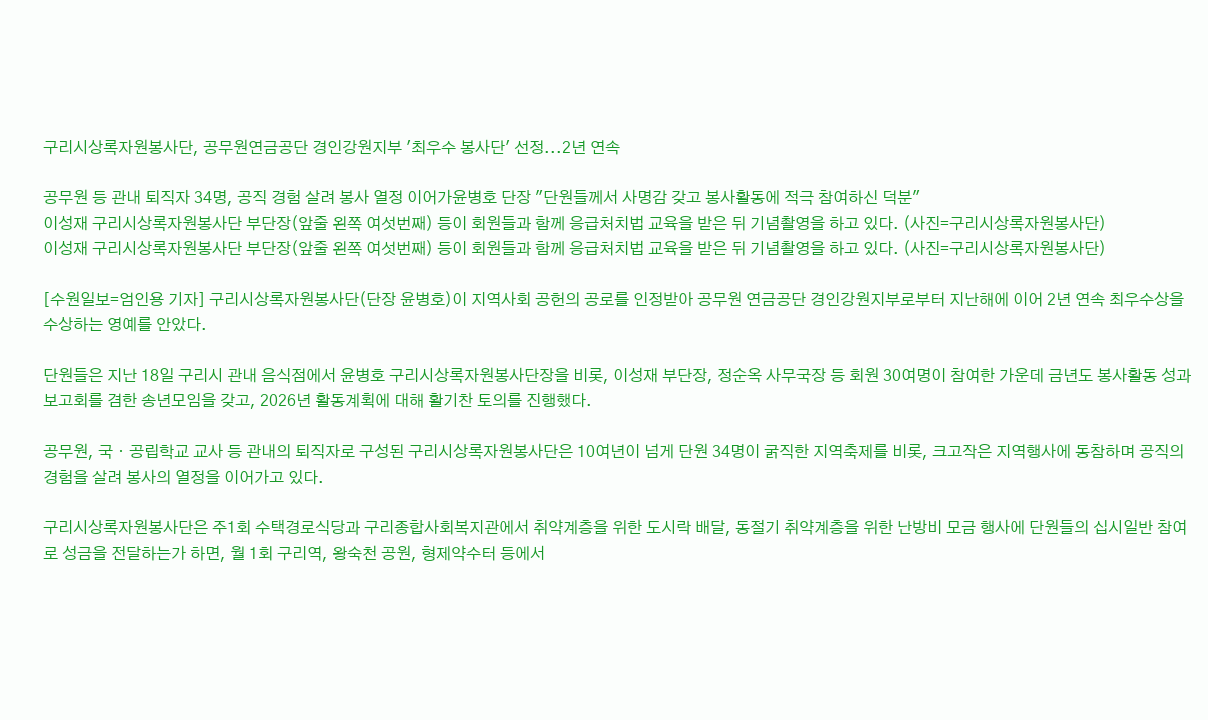구리시상록자원봉사단, 공무원연금공단 경인강원지부 '최우수 봉사단' 선정...2년 연속

공무원 등 관내 퇴직자 34명, 공직 경험 살려 봉사 열정 이어가윤병호 단장 "단원들께서 사명감 갖고 봉사활동에 적극 참여하신 덕분"
이성재 구리시상록자원봉사단 부단장(앞줄 왼쪽 여섯번째) 등이 회원들과 함께 응급처치법 교육을 받은 뒤 기념촬영을 하고 있다. (사진=구리시상록자원봉사단)
이성재 구리시상록자원봉사단 부단장(앞줄 왼쪽 여섯번째) 등이 회원들과 함께 응급처치법 교육을 받은 뒤 기념촬영을 하고 있다. (사진=구리시상록자원봉사단)

[수원일보=엄인용 기자] 구리시상록자원봉사단(단장 윤병호)이 지역사회 공헌의 공로를 인정받아 공무원 연금공단 경인강원지부로부터 지난해에 이어 2년 연속 최우수상을 수상하는 영예를 안았다.

단원들은 지난 18일 구리시 관내 음식점에서 윤병호 구리시상록자원봉사단장을 비롯, 이성재 부단장, 정순옥 사무국장 등 회원 30여명이 참여한 가운데 금년도 봉사활동 성과보고회를 겸한 송년모임을 갖고, 2026년 활동계획에 대해 활기찬 토의를 진행했다.

공무원, 국ㆍ공립학교 교사 등 관내의 퇴직자로 구성된 구리시상록자원봉사단은 10여년이 넘게 단원 34명이 굵직한 지역축제를 비롯, 크고작은 지역행사에 동참하며 공직의 경험을 살려 봉사의 열정을 이어가고 있다.

구리시상록자원봉사단은 주1회 수택경로식당과 구리종합사회복지관에서 취약계층을 위한 도시락 배달, 동절기 취약계층을 위한 난방비 모금 행사에 단원들의 십시일반 참여로 성금을 전달하는가 하면, 월 1회 구리역, 왕숙천 공원, 형제약수터 등에서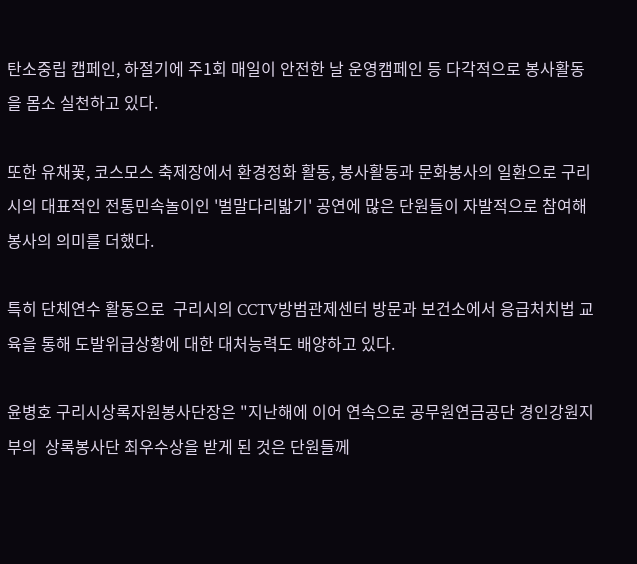탄소중립 캡페인, 하절기에 주1회 매일이 안전한 날 운영캠페인 등 다각적으로 봉사활동을 몸소 실천하고 있다.

또한 유채꽃, 코스모스 축제장에서 환경정화 활동, 봉사활동과 문화봉사의 일환으로 구리시의 대표적인 전통민속놀이인 '벌말다리밟기' 공연에 많은 단원들이 자발적으로 참여해 봉사의 의미를 더했다.

특히 단체연수 활동으로  구리시의 CCTV방범관제센터 방문과 보건소에서 응급처치법 교육을 통해 도발위급상황에 대한 대처능력도 배양하고 있다.

윤병호 구리시상록자원봉사단장은 "지난해에 이어 연속으로 공무원연금공단 경인강원지부의  상록봉사단 최우수상을 받게 된 것은 단원들께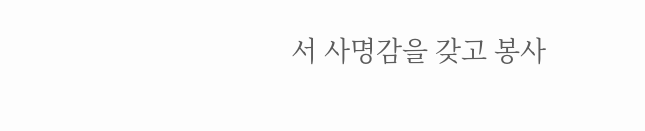서 사명감을 갖고 봉사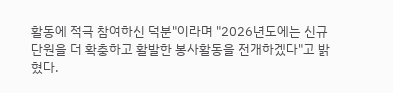활동에 적극 참여하신 덕분"이라며 "2026년도에는 신규단원을 더 확충하고 활발한 봉사활동을 전개하겠다"고 밝혔다.